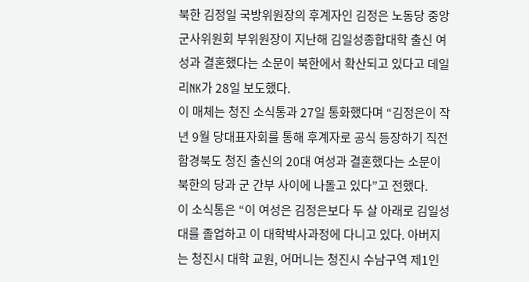북한 김정일 국방위원장의 후계자인 김정은 노동당 중앙군사위원회 부위원장이 지난해 김일성종합대학 출신 여성과 결혼했다는 소문이 북한에서 확산되고 있다고 데일리NK가 28일 보도했다.
이 매체는 청진 소식통과 27일 통화했다며 “김정은이 작년 9월 당대표자회를 통해 후계자로 공식 등장하기 직전 함경북도 청진 출신의 20대 여성과 결혼했다는 소문이 북한의 당과 군 간부 사이에 나돌고 있다”고 전했다.
이 소식통은 “이 여성은 김정은보다 두 살 아래로 김일성대를 졸업하고 이 대학박사과정에 다니고 있다. 아버지는 청진시 대학 교원, 어머니는 청진시 수남구역 제1인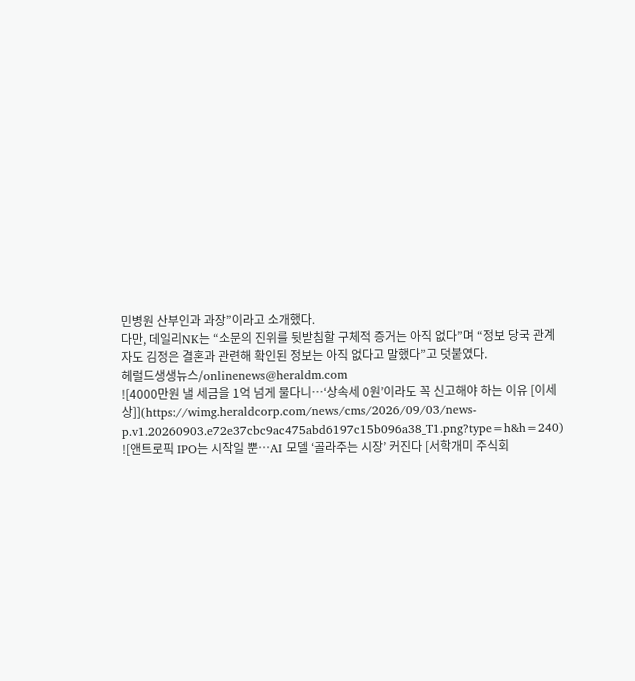민병원 산부인과 과장”이라고 소개했다.
다만, 데일리NK는 “소문의 진위를 뒷받침할 구체적 증거는 아직 없다”며 “정보 당국 관계자도 김정은 결혼과 관련해 확인된 정보는 아직 없다고 말했다”고 덧붙였다.
헤럴드생생뉴스/onlinenews@heraldm.com
![4000만원 낼 세금을 1억 넘게 물다니…‘상속세 0원’이라도 꼭 신고해야 하는 이유 [이세상]](https://wimg.heraldcorp.com/news/cms/2026/09/03/news-p.v1.20260903.e72e37cbc9ac475abd6197c15b096a38_T1.png?type=h&h=240)
![앤트로픽 IPO는 시작일 뿐…AI 모델 ‘골라주는 시장’ 커진다 [서학개미 주식회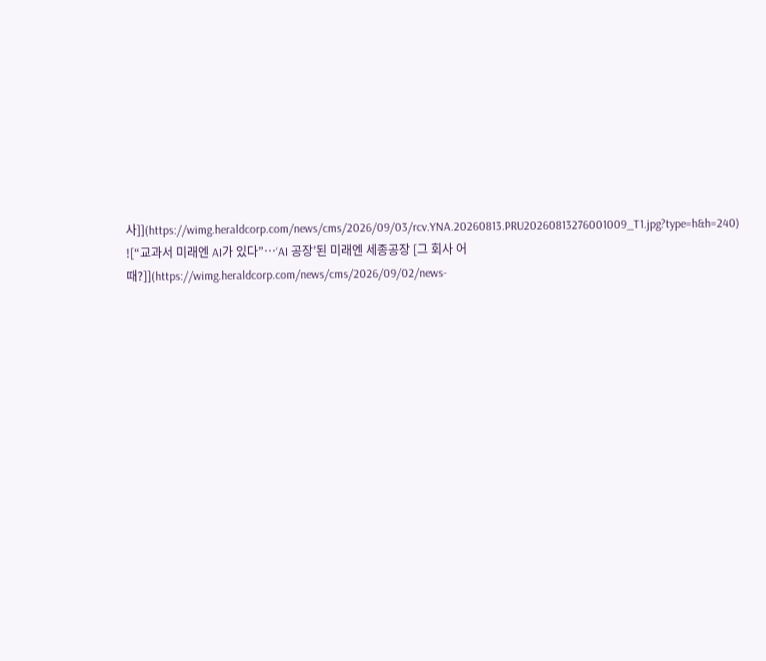사]](https://wimg.heraldcorp.com/news/cms/2026/09/03/rcv.YNA.20260813.PRU20260813276001009_T1.jpg?type=h&h=240)
![“교과서 미래엔 AI가 있다”…‘AI 공장’된 미래엔 세종공장 [그 회사 어때?]](https://wimg.heraldcorp.com/news/cms/2026/09/02/news-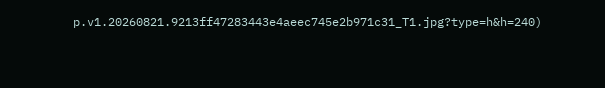p.v1.20260821.9213ff47283443e4aeec745e2b971c31_T1.jpg?type=h&h=240)